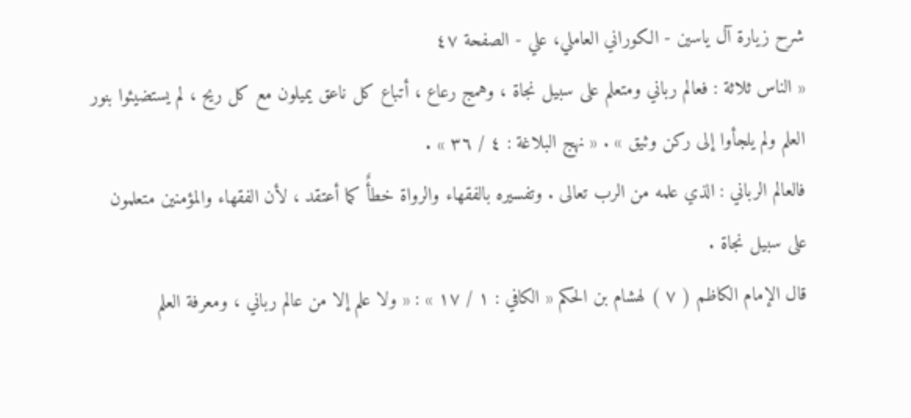شرح زيارة آل ياسين - الكوراني العاملي، علي - الصفحة ٤٧
« الناس ثلاثة : فعالم رباني ومتعلم على سبيل نجاة ، وهمج رعاع ، أتباع كل ناعق يميلون مع كل ريح ، لم يستضيئوا بنور العلم ولم يلجأوا إلى ركن وثيق » . « نهج البلاغة : ٤ / ٣٦ » .
فالعالم الرباني : الذي علمه من الرب تعالى . وتفسيره بالفقهاء والرواة خطأٌ كما أعتقد ، لأن الفقهاء والمؤمنين متعلمون على سبيل نجاة .
قال الإمام الكاظم ( ٧ ) لهشام بن الحكم « الكافي : ١ / ١٧ » : « ولا علم إلا من عالم رباني ، ومعرفة العلم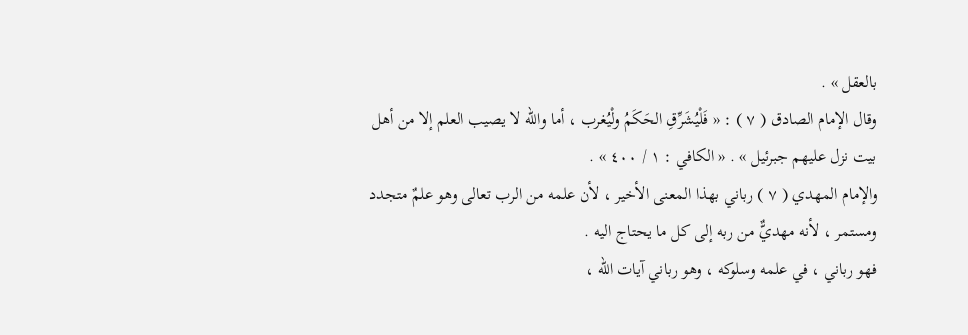بالعقل » .
وقال الإمام الصادق ( ٧ ) : « فَلْيُشَرِّقِ الحَكَمُ ولْيُغرب ، أما والله لا يصيب العلم إلا من أهل بيت نزل عليهم جبرئيل » . « الكافي : ١ / ٤٠٠ » .
والإمام المهدي ( ٧ ) رباني بهذا المعنى الأخير ، لأن علمه من الرب تعالى وهو علمٌ متجدد ومستمر ، لأنه مهديٌّ من ربه إلى كل ما يحتاج اليه .
فهو رباني ، في علمه وسلوكه ، وهو رباني آيات الله ،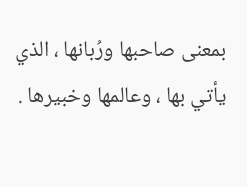بمعنى صاحبها ورُبانها ، الذي يأتي بها ، وعالمها وخبيرها .